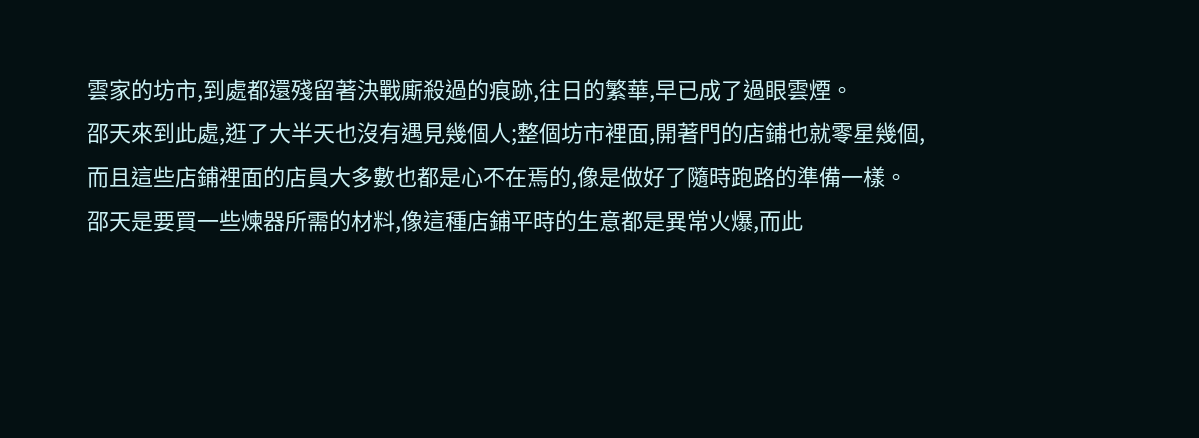雲家的坊市,到處都還殘留著決戰廝殺過的痕跡,往日的繁華,早已成了過眼雲煙。
邵天來到此處,逛了大半天也沒有遇見幾個人;整個坊市裡面,開著門的店鋪也就零星幾個,而且這些店鋪裡面的店員大多數也都是心不在焉的,像是做好了隨時跑路的準備一樣。
邵天是要買一些煉器所需的材料,像這種店鋪平時的生意都是異常火爆,而此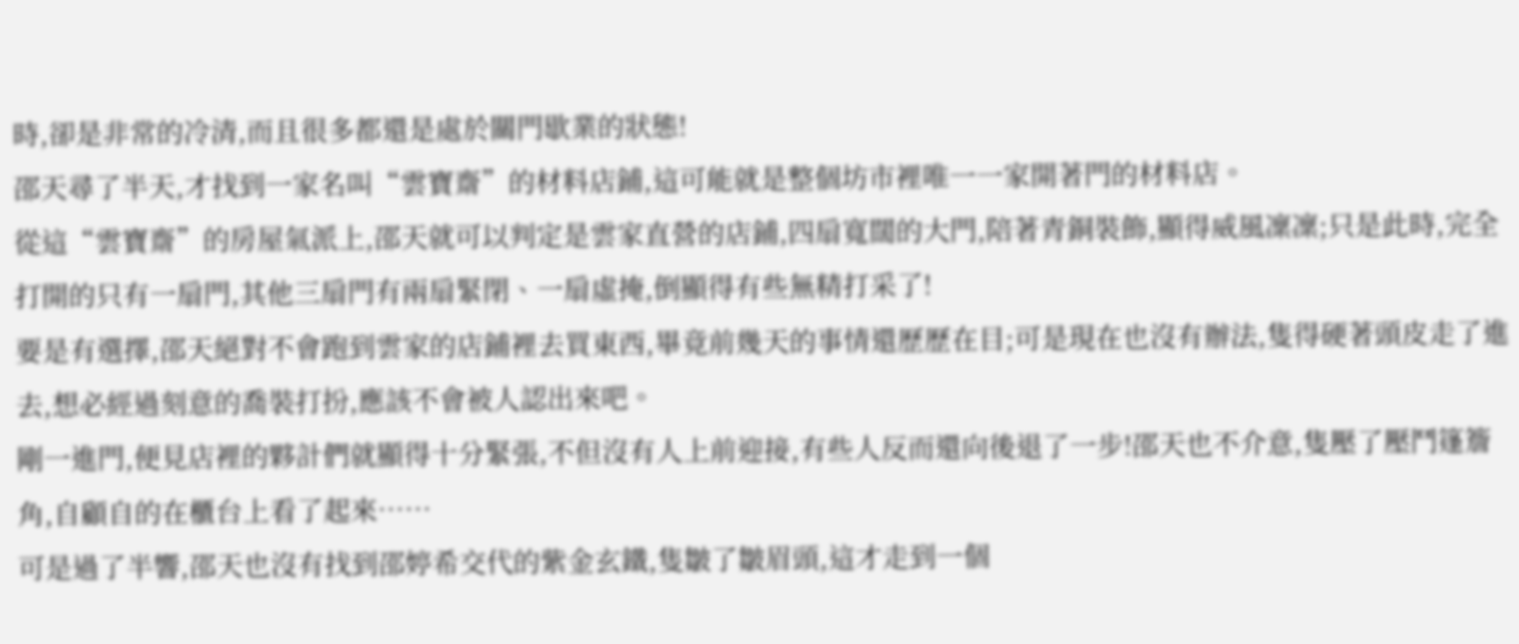時,卻是非常的冷清,而且很多都還是處於關門歇業的狀態!
邵天尋了半天,才找到一家名叫“雲寶齋”的材料店鋪,這可能就是整個坊市裡唯一一家開著門的材料店。
從這“雲寶齋”的房屋氣派上,邵天就可以判定是雲家直營的店鋪,四扇寬闊的大門,陪著青銅裝飾,顯得威風凜凜;只是此時,完全打開的只有一扇門,其他三扇門有兩扇緊閉、一扇虛掩,倒顯得有些無精打采了!
要是有選擇,邵天絕對不會跑到雲家的店鋪裡去買東西,畢竟前幾天的事情還歷歷在目;可是現在也沒有辦法,隻得硬著頭皮走了進去,想必經過刻意的喬裝打扮,應該不會被人認出來吧。
剛一進門,便見店裡的夥計們就顯得十分緊張,不但沒有人上前迎接,有些人反而還向後退了一步!邵天也不介意,隻壓了壓鬥篷簷角,自顧自的在櫃台上看了起來……
可是過了半響,邵天也沒有找到邵婷希交代的紫金玄鐵,隻皺了皺眉頭,這才走到一個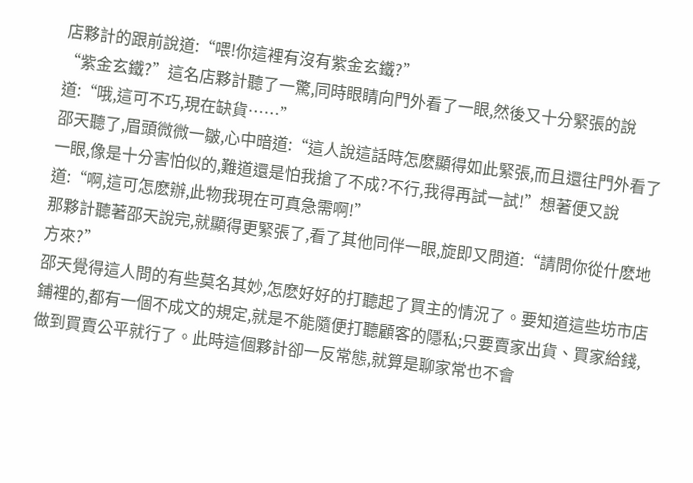店夥計的跟前說道:“喂!你這裡有沒有紫金玄鐵?”
“紫金玄鐵?”這名店夥計聽了一驚,同時眼睛向門外看了一眼,然後又十分緊張的說道:“哦,這可不巧,現在缺貨……”
邵天聽了,眉頭微微一皺,心中暗道:“這人說這話時怎麽顯得如此緊張,而且還往門外看了一眼,像是十分害怕似的,難道還是怕我搶了不成?不行,我得再試一試!”想著便又說道:“啊,這可怎麽辦,此物我現在可真急需啊!”
那夥計聽著邵天說完,就顯得更緊張了,看了其他同伴一眼,旋即又問道:“請問你從什麽地方來?”
邵天覺得這人問的有些莫名其妙,怎麽好好的打聽起了買主的情況了。要知道這些坊市店鋪裡的,都有一個不成文的規定,就是不能隨便打聽顧客的隱私;只要賣家出貨、買家給錢,做到買賣公平就行了。此時這個夥計卻一反常態,就算是聊家常也不會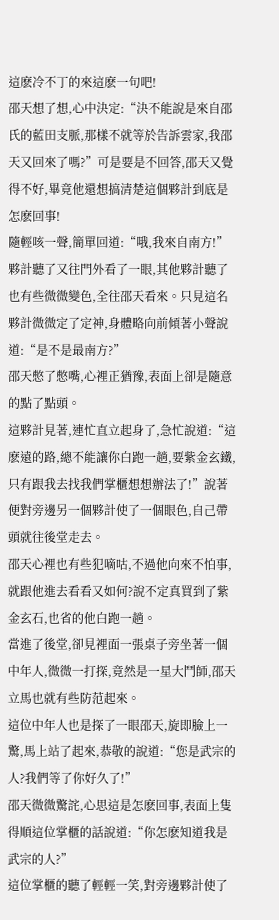這麽冷不丁的來這麽一句吧!
邵天想了想,心中決定:“決不能說是來自邵氏的藍田支脈,那樣不就等於告訴雲家,我邵天又回來了嗎?”可是要是不回答,邵天又覺得不好,畢竟他還想搞清楚這個夥計到底是怎麽回事!
隨輕咳一聲,簡單回道:“哦,我來自南方!”
夥計聽了又往門外看了一眼,其他夥計聽了也有些微微變色,全往邵天看來。只見這名夥計微微定了定神,身體略向前傾著小聲說道:“是不是最南方?”
邵天憋了憋嘴,心裡正猶豫,表面上卻是隨意的點了點頭。
這夥計見著,連忙直立起身了,急忙說道:“這麽遠的路,總不能讓你白跑一趟,要紫金玄鐵,只有跟我去找我們掌櫃想想辦法了!”說著便對旁邊另一個夥計使了一個眼色,自己帶頭就往後堂走去。
邵天心裡也有些犯嘀咕,不過他向來不怕事,就跟他進去看看又如何?說不定真買到了紫金玄石,也省的他白跑一趟。
當進了後堂,卻見裡面一張桌子旁坐著一個中年人,微微一打探,竟然是一星大鬥師,邵天立馬也就有些防范起來。
這位中年人也是探了一眼邵天,旋即臉上一驚,馬上站了起來,恭敬的說道:“您是武宗的人?我們等了你好久了!”
邵天微微驚詫,心思這是怎麽回事,表面上隻得順這位掌櫃的話說道:“你怎麽知道我是武宗的人?”
這位掌櫃的聽了輕輕一笑,對旁邊夥計使了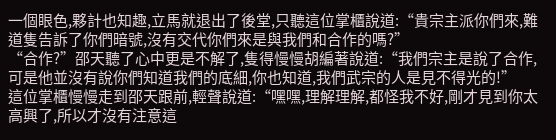一個眼色,夥計也知趣,立馬就退出了後堂,只聽這位掌櫃說道:“貴宗主派你們來,難道隻告訴了你們暗號,沒有交代你們來是與我們和合作的嗎?”
“合作?”邵天聽了心中更是不解了,隻得慢慢胡編著說道:“我們宗主是說了合作,可是他並沒有說你們知道我們的底細,你也知道,我們武宗的人是見不得光的!”
這位掌櫃慢慢走到邵天跟前,輕聲說道:“嘿嘿,理解理解,都怪我不好,剛才見到你太高興了,所以才沒有注意這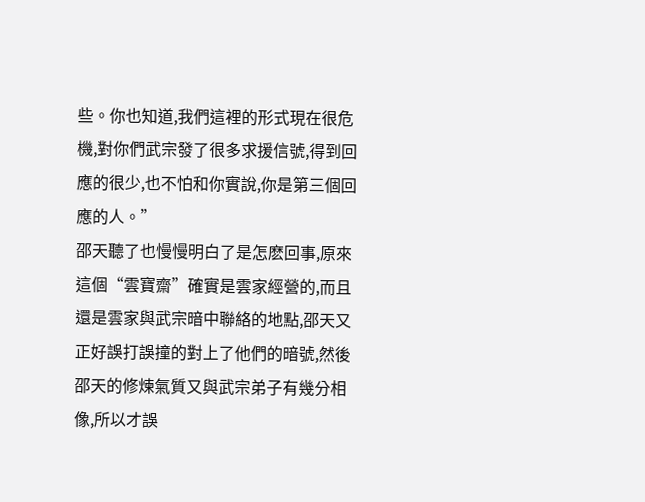些。你也知道,我們這裡的形式現在很危機,對你們武宗發了很多求援信號,得到回應的很少,也不怕和你實說,你是第三個回應的人。”
邵天聽了也慢慢明白了是怎麽回事,原來這個“雲寶齋”確實是雲家經營的,而且還是雲家與武宗暗中聯絡的地點,邵天又正好誤打誤撞的對上了他們的暗號,然後邵天的修煉氣質又與武宗弟子有幾分相像,所以才誤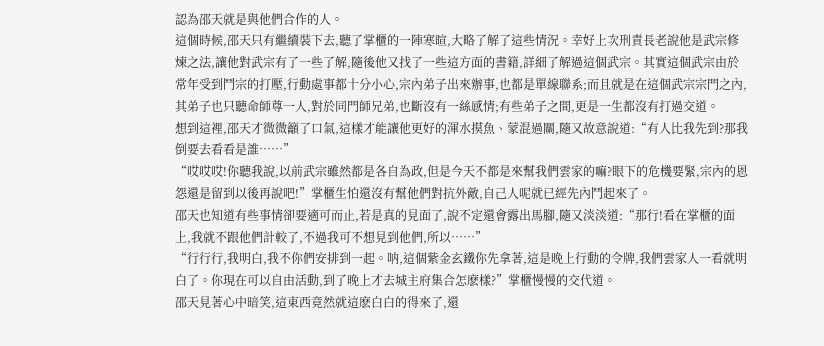認為邵天就是與他們合作的人。
這個時候,邵天只有繼續裝下去,聽了掌櫃的一陣寒暄,大略了解了這些情況。幸好上次刑責長老說他是武宗修煉之法,讓他對武宗有了一些了解,隨後他又找了一些這方面的書籍,詳細了解過這個武宗。其實這個武宗由於常年受到鬥宗的打壓,行動處事都十分小心,宗內弟子出來辦事,也都是單線聯系;而且就是在這個武宗宗門之內, 其弟子也只聽命師尊一人,對於同門師兄弟,也斷沒有一絲感情;有些弟子之間,更是一生都沒有打過交道。
想到這裡,邵天才微微籲了口氣,這樣才能讓他更好的渾水摸魚、蒙混過關,隨又故意說道:“有人比我先到?那我倒要去看看是誰……”
“哎哎哎!你聽我說,以前武宗雖然都是各自為政,但是今天不都是來幫我們雲家的嘛?眼下的危機要緊,宗內的恩怨還是留到以後再說吧!”掌櫃生怕還沒有幫他們對抗外敵,自己人呢就已經先內鬥起來了。
邵天也知道有些事情卻要適可而止,若是真的見面了,說不定還會露出馬腳,隨又淡淡道:“那行!看在掌櫃的面上,我就不跟他們計較了,不過我可不想見到他們,所以……”
“行行行,我明白,我不你們安排到一起。呐,這個紫金玄鐵你先拿著,這是晚上行動的令牌,我們雲家人一看就明白了。你現在可以自由活動,到了晚上才去城主府集合怎麽樣?”掌櫃慢慢的交代道。
邵天見著心中暗笑,這東西竟然就這麽白白的得來了,還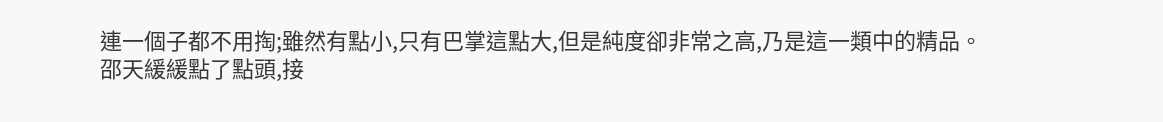連一個子都不用掏;雖然有點小,只有巴掌這點大,但是純度卻非常之高,乃是這一類中的精品。
邵天緩緩點了點頭,接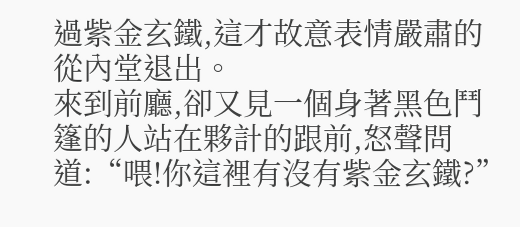過紫金玄鐵,這才故意表情嚴肅的從內堂退出。
來到前廳,卻又見一個身著黑色鬥篷的人站在夥計的跟前,怒聲問道:“喂!你這裡有沒有紫金玄鐵?”